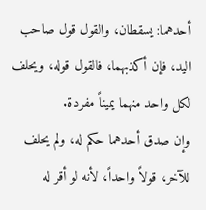أحدهما: يسقطان، والقول قول صاحب اليد، فإن أكذبهما، فالقول قوله، ويحلف لكل واحد منهما يميناً مفردة.
وإن صدق أحدهما حكم له، ولم يحلف للآخر، قولاً واحداً، لأنه لو أقر له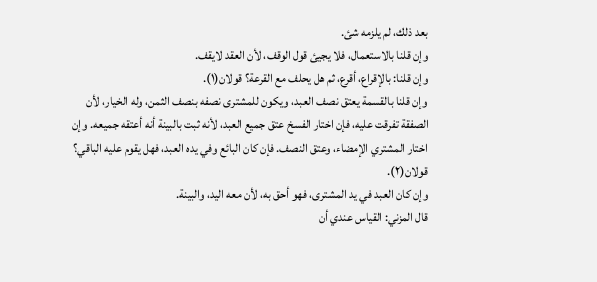بعد ذلك، لم يلزمه شئ.
وإن قلنا بالاستعمال، فلا يجيئ قول الوقف، لأن العقد لايقف.
وإن قلنا: بالإقراع، أقرع، ثم هل يحلف مع القرعة؟ قولان(١).
وإن قلنا بالقسمة يعتق نصف العبد، ويكون للمشترى نصفه بنصف الثمن، وله الخيار، لأن الصفقة تفرقت عليه، فإن اختار الفسخ عتق جميع العبد، لأنه ثبت بالبينة أنه أعتقه جميعه. وإن اختار المشتري الإمضاء، وعتق النصف. فإن كان البائع وفي يده العبد، فهل يقوم عليه الباقي؟ قولان(٢).
وإن كان العبد في يد المشترى، فهو أحق به، لأن معه اليد، والبينة.
قال المزني: القياس عندي أن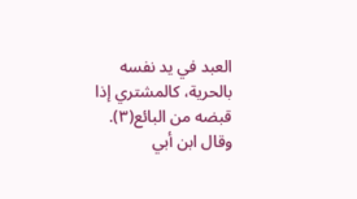العبد في يد نفسه بالحرية، كالمشتري إذا قبضه من البائع(٣).
وقال ابن أبي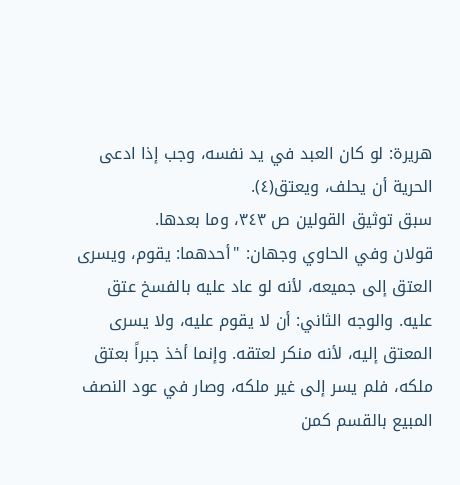هريرة: لو كان العبد في يد نفسه، وجب إذا ادعى الحرية أن يحلف، ويعتق(٤).
سبق توثيق القولين ص ٣٤٣، وما بعدها.
قولان وفي الحاوي وجهان: "أحدهما: يقوم، ویسری العتق إلی جمیعه، لأنه لو عاد عليه بالفسخ عتق علیه. والوجه الثاني: أن لا يقوم عليه، ولا يسرى المعتق إليه، لأنه منكر لعتقه. وإنما أخذ جبراً بعتق ملکه، فلم یسر إلی غیر ملكه، وصار في عود النصف المبيع بالقسم كمن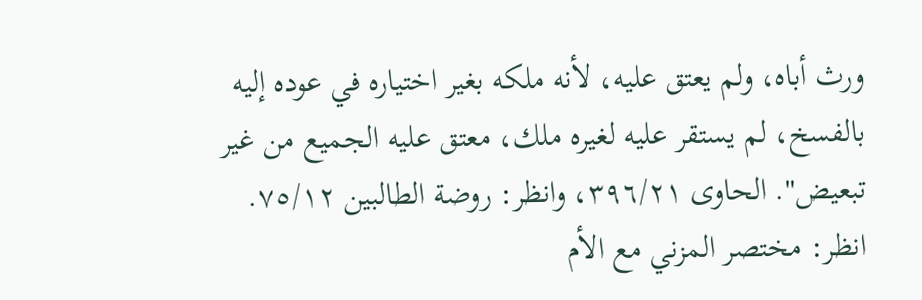ورث أباه، ولم يعتق عليه، لأنه ملكه بغير اختياره في عوده إليه بالفسخ، لم يستقر عليه لغيره ملك، معتق عليه الجميع من غير تبعيض". الحاوى ٣٩٦/٢١، وانظر: روضة الطالبين ٧٥/١٢.
انظر: مختصر المزني مع الأم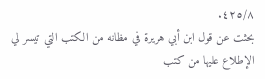٤٢٥/٨.
بحثت عن قول ابن أبي هريرة في مظانه من الكتب التي تيسر لي الإطلاع عليها من كتب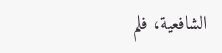الشافعية، فلم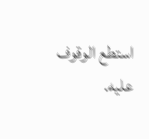استطع الوقوف عليه.